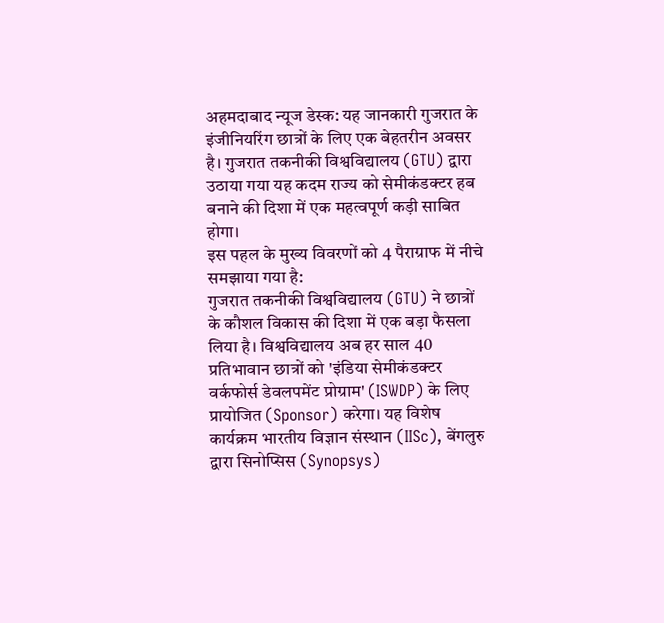अहमदाबाद न्यूज डेस्क: यह जानकारी गुजरात के इंजीनियरिंग छात्रों के लिए एक बेहतरीन अवसर है। गुजरात तकनीकी विश्वविद्यालय (GTU) द्वारा उठाया गया यह कदम राज्य को सेमीकंडक्टर हब बनाने की दिशा में एक महत्वपूर्ण कड़ी साबित होगा।
इस पहल के मुख्य विवरणों को 4 पैराग्राफ में नीचे समझाया गया है:
गुजरात तकनीकी विश्वविद्यालय (GTU) ने छात्रों के कौशल विकास की दिशा में एक बड़ा फैसला लिया है। विश्वविद्यालय अब हर साल 40 प्रतिभावान छात्रों को 'इंडिया सेमीकंडक्टर वर्कफोर्स डेवलपमेंट प्रोग्राम' (ISWDP) के लिए प्रायोजित (Sponsor) करेगा। यह विशेष कार्यक्रम भारतीय विज्ञान संस्थान (IISc), बेंगलुरु द्वारा सिनोप्सिस (Synopsys)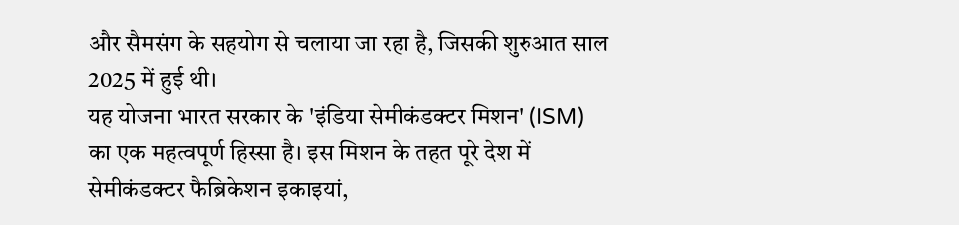और सैमसंग के सहयोग से चलाया जा रहा है, जिसकी शुरुआत साल 2025 में हुई थी।
यह योजना भारत सरकार के 'इंडिया सेमीकंडक्टर मिशन' (ISM) का एक महत्वपूर्ण हिस्सा है। इस मिशन के तहत पूरे देश में सेमीकंडक्टर फैब्रिकेशन इकाइयां,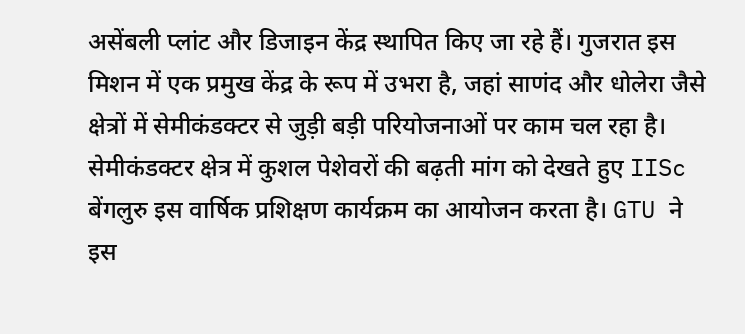असेंबली प्लांट और डिजाइन केंद्र स्थापित किए जा रहे हैं। गुजरात इस मिशन में एक प्रमुख केंद्र के रूप में उभरा है, जहां साणंद और धोलेरा जैसे क्षेत्रों में सेमीकंडक्टर से जुड़ी बड़ी परियोजनाओं पर काम चल रहा है।
सेमीकंडक्टर क्षेत्र में कुशल पेशेवरों की बढ़ती मांग को देखते हुए IISc बेंगलुरु इस वार्षिक प्रशिक्षण कार्यक्रम का आयोजन करता है। GTU ने इस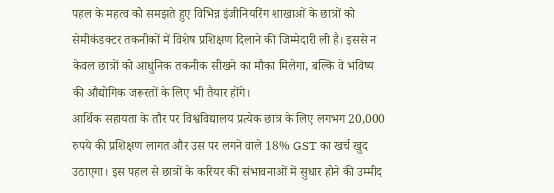पहल के महत्व को समझते हुए विभिन्न इंजीनियरिंग शाखाओं के छात्रों को सेमीकंडक्टर तकनीकों में विशेष प्रशिक्षण दिलाने की जिम्मेदारी ली है। इससे न केवल छात्रों को आधुनिक तकनीक सीखने का मौका मिलेगा, बल्कि वे भविष्य की औद्योगिक जरूरतों के लिए भी तैयार होंगे।
आर्थिक सहायता के तौर पर विश्वविद्यालय प्रत्येक छात्र के लिए लगभग 20,000 रुपये की प्रशिक्षण लागत और उस पर लगने वाले 18% GST का खर्च खुद उठाएगा। इस पहल से छात्रों के करियर की संभावनाओं में सुधार होने की उम्मीद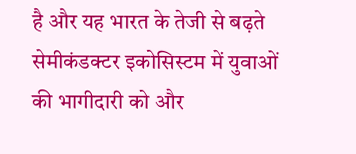है और यह भारत के तेजी से बढ़ते सेमीकंडक्टर इकोसिस्टम में युवाओं की भागीदारी को और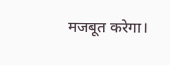मजबूत करेगा।